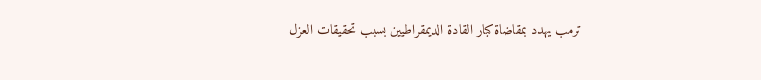ترمب يهدد بمقاضاة كبار القادة الديمقراطيين بسبب تحقيقات العزل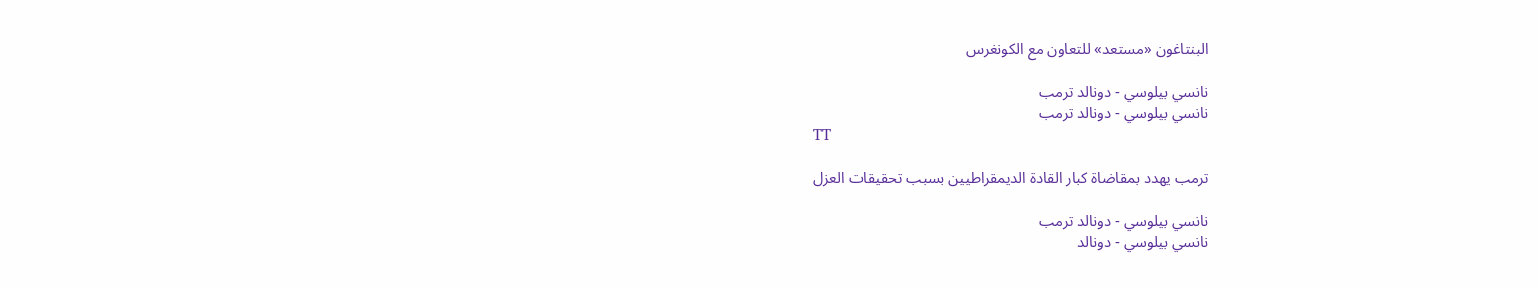البنتاغون «مستعد» للتعاون مع الكونغرس

نانسي بيلوسي - دونالد ترمب
نانسي بيلوسي - دونالد ترمب
TT

ترمب يهدد بمقاضاة كبار القادة الديمقراطيين بسبب تحقيقات العزل

نانسي بيلوسي - دونالد ترمب
نانسي بيلوسي - دونالد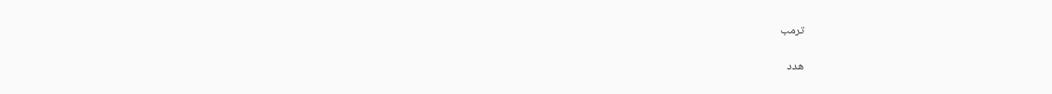ترمب

هدد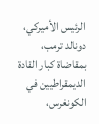الرئيس الأميركي، دونالد ترمب، بمقاضاة كبار القادة الديمقراطيين في الكونغرس،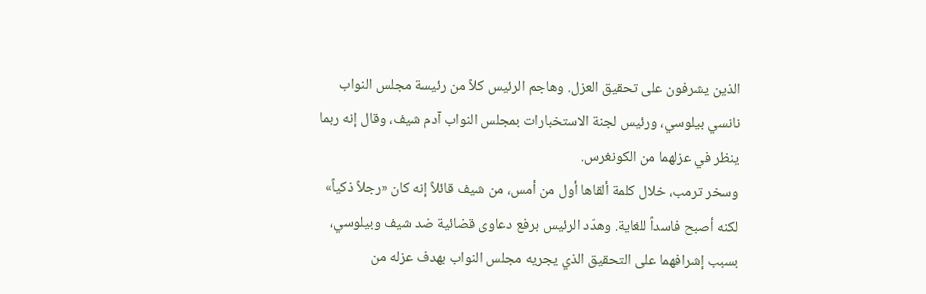الذين يشرفون على تحقيق العزل. وهاجم الرئيس كلاً من رئيسة مجلس النواب نانسي بيلوسي، ورئيس لجنة الاستخبارات بمجلس النواب آدم شيف، وقال إنه ربما ينظر في عزلهما من الكونغرس.
وسخر ترمب، خلال كلمة ألقاها أول من أمس، من شيف قائلاً إنه كان «رجلاً ذكياً» لكنه أصبح فاسداً للغاية. وهدّد الرئيس برفع دعاوى قضائية ضد شيف وبيلوسي، بسبب إشرافهما على التحقيق الذي يجريه مجلس النواب بهدف عزله من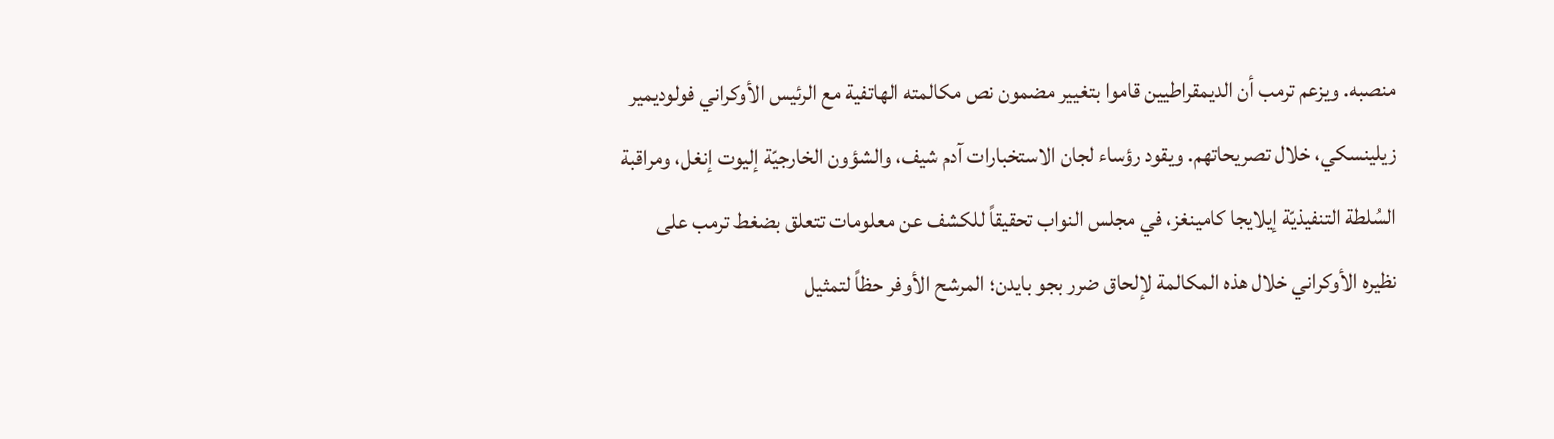منصبه. ويزعم ترمب أن الديمقراطيين قاموا بتغيير مضمون نص مكالمته الهاتفية مع الرئيس الأوكراني فولوديمير زيلينسكي، خلال تصريحاتهم. ويقود رؤساء لجان الاستخبارات آدم شيف، والشؤون الخارجيّة إليوت إنغل، ومراقبة السُلطة التنفيذيّة إيلايجا كامينغز، في مجلس النواب تحقيقاً للكشف عن معلومات تتعلق بضغط ترمب على نظيره الأوكراني خلال هذه المكالمة لإلحاق ضرر بجو بايدن؛ المرشح الأوفر حظاً لتمثيل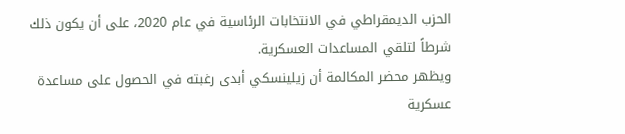الحزب الديمقراطي في الانتخابات الرئاسية في عام 2020، على أن يكون ذلك شرطاً لتلقي المساعدات العسكرية.
ويظهر محضر المكالمة أن زيلينسكي أبدى رغبته في الحصول على مساعدة عسكرية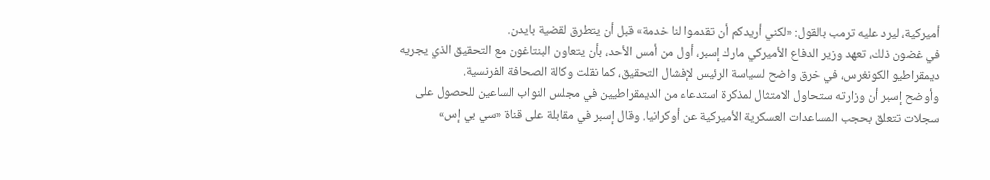أميركية، ليرد عليه ترمب بالقول: «لكني أريدكم أن تقدموا لنا خدمة» قبل أن يتطرق لقضية بايدن.
في غضون ذلك، تعهد وزير الدفاع الأميركي مارك إسبر، أول من أمس الأحد، بأن يتعاون البنتاغون مع التحقيق الذي يجريه ديمقراطيو الكونغرس، في خرق واضح لسياسة الرئيس لإفشال التحقيق، كما نقلت وكالة الصحافة الفرنسية.
وأوضح إسبر أن وزارته ستحاول الامتثال لمذكرة استدعاء من الديمقراطيين في مجلس النواب الساعين للحصول على سجلات تتعلق بحجب المساعدات العسكرية الأميركية عن أوكرانيا. وقال إسبر في مقابلة على قناة «سي بي إس»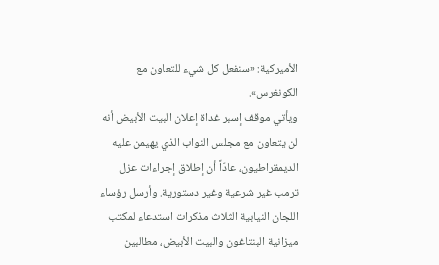الأميركية: «سنفعل كل شيء للتعاون مع الكونغرس».
ويأتي موقف إسبر غداة إعلان البيت الأبيض أنه لن يتعاون مع مجلس النواب الذي يهيمن عليه الديمقراطيون، عادّاً أن إطلاق إجراءات عزل ترمب غير شرعية وغير دستورية. وأرسل رؤساء اللجان النيابية الثلاث مذكرات استدعاء لمكتب ميزانية البنتاغون والبيت الأبيض، مطالبين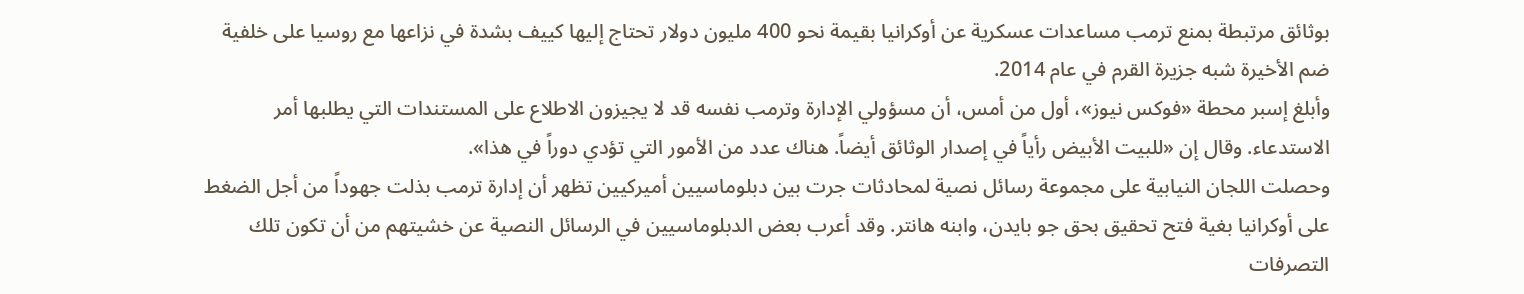بوثائق مرتبطة بمنع ترمب مساعدات عسكرية عن أوكرانيا بقيمة نحو 400 مليون دولار تحتاج إليها كييف بشدة في نزاعها مع روسيا على خلفية ضم الأخيرة شبه جزيرة القرم في عام 2014.
وأبلغ إسبر محطة «فوكس نيوز»، أول من أمس، أن مسؤولي الإدارة وترمب نفسه قد لا يجيزون الاطلاع على المستندات التي يطلبها أمر الاستدعاء. وقال إن «للبيت الأبيض رأياً في إصدار الوثائق أيضاً. هناك عدد من الأمور التي تؤدي دوراً في هذا».
وحصلت اللجان النيابية على مجموعة رسائل نصية لمحادثات جرت بين دبلوماسيين أميركيين تظهر أن إدارة ترمب بذلت جهوداً من أجل الضغط على أوكرانيا بغية فتح تحقيق بحق جو بايدن، وابنه هانتر. وقد أعرب بعض الدبلوماسيين في الرسائل النصية عن خشيتهم من أن تكون تلك التصرفات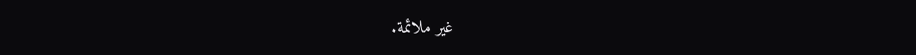غير ملائمة.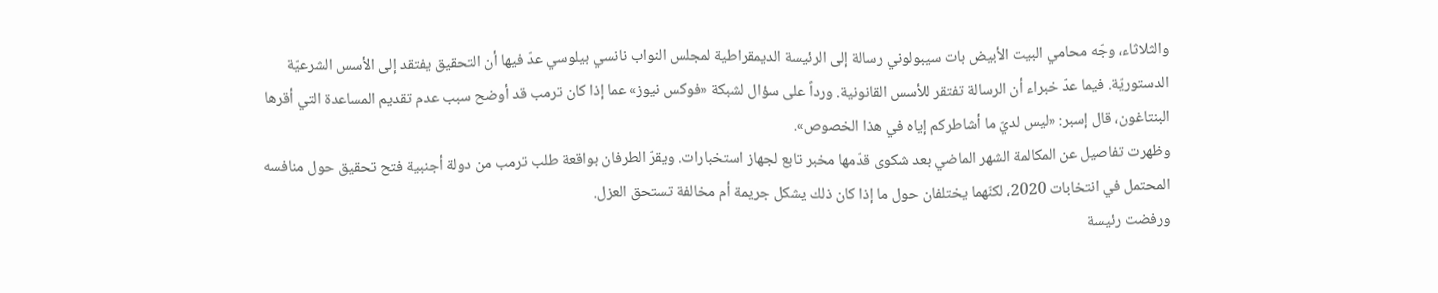والثلاثاء، وجّه محامي البيت الأبيض بات سيبولوني رسالة إلى الرئيسة الديمقراطية لمجلس النواب نانسي بيلوسي عدّ فيها أن التحقيق يفتقد إلى الأسس الشرعيّة الدستوريّة. فيما عدّ خبراء أن الرسالة تفتقر للأسس القانونية. ورداً على سؤال لشبكة «فوكس نيوز» عما إذا كان ترمب قد أوضح سبب عدم تقديم المساعدة التي أقرها البنتاغون، قال إسبر: «ليس لديّ ما أشاطركم إياه في هذا الخصوص».
وظهرت تفاصيل عن المكالمة الشهر الماضي بعد شكوى قدّمها مخبر تابع لجهاز استخبارات. ويقرّ الطرفان بواقعة طلب ترمب من دولة أجنبية فتح تحقيق حول منافسه المحتمل في انتخابات 2020، لكنّهما يختلفان حول ما إذا كان ذلك يشكل جريمة أم مخالفة تستحق العزل.
ورفضت رئيسة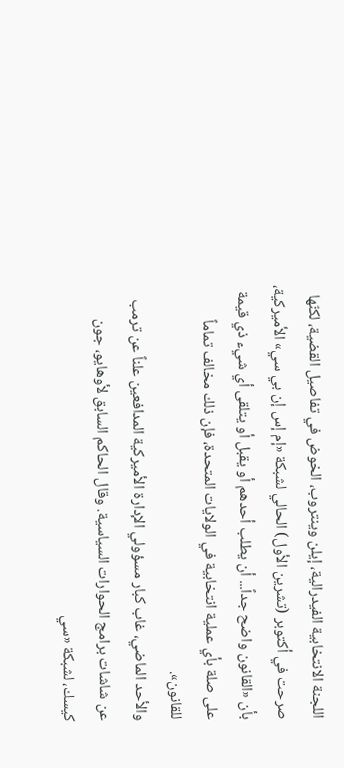اللجنة الانتخابية الفيدرالية، إيلن وينتروب، الخوض في تفاصيل القضية، لكنّها صرحت في أكتوبر (تشرين الأول) الحالي لشبكة «إم إس إن بي سي» الأميركية، بأن «القانون واضح جداً... أن يطلب أحدهم أو يقبل أو يتلقى أي شيء ذي قيمة على صلة بأي عملية انتخابية في الولايات المتحدة، فإن ذلك مخالف تماماً للقانون».
والأحد الماضي، غاب كبار مسؤولي الإدارة الأميركية المدافعين علناً عن ترمب عن شاشات برامج الحوارات السياسية. وقال الحاكم السابق لأوهايو، جون كيسك، لشبكة «سي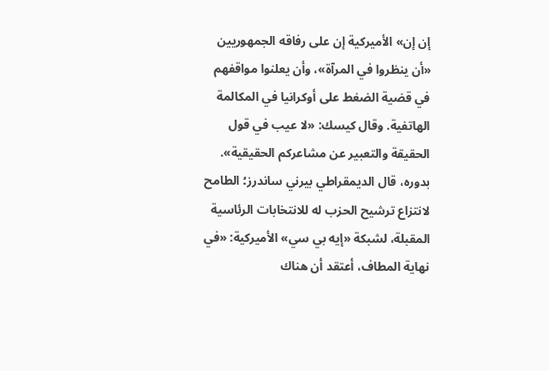إن إن» الأميركية إن على رفاقه الجمهوريين «أن ينظروا في المرآة»، وأن يعلنوا مواقفهم في قضية الضغط على أوكرانيا في المكالمة الهاتفية. وقال كيسك: «لا عيب في قول الحقيقة والتعبير عن مشاعركم الحقيقية».
بدوره، قال الديمقراطي بيرني ساندرز؛ الطامح لانتزاع ترشيح الحزب له للانتخابات الرئاسية المقبلة، لشبكة «إيه بي سي» الأميركية: «في نهاية المطاف، أعتقد أن هناك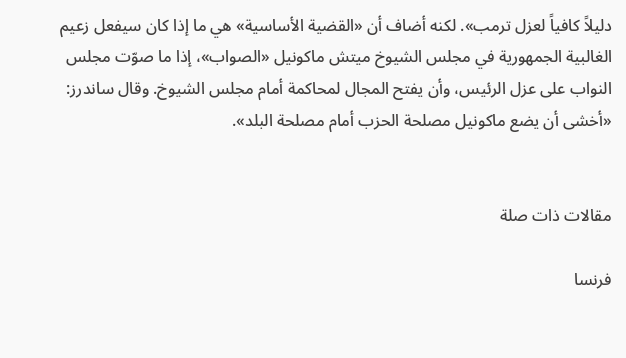دليلاً كافياً لعزل ترمب». لكنه أضاف أن «القضية الأساسية» هي ما إذا كان سيفعل زعيم الغالبية الجمهورية في مجلس الشيوخ ميتش ماكونيل «الصواب»، إذا ما صوّت مجلس النواب على عزل الرئيس، وأن يفتح المجال لمحاكمة أمام مجلس الشيوخ. وقال ساندرز: «أخشى أن يضع ماكونيل مصلحة الحزب أمام مصلحة البلد».


مقالات ذات صلة

فرنسا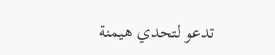تدعو لتحدي هيمنة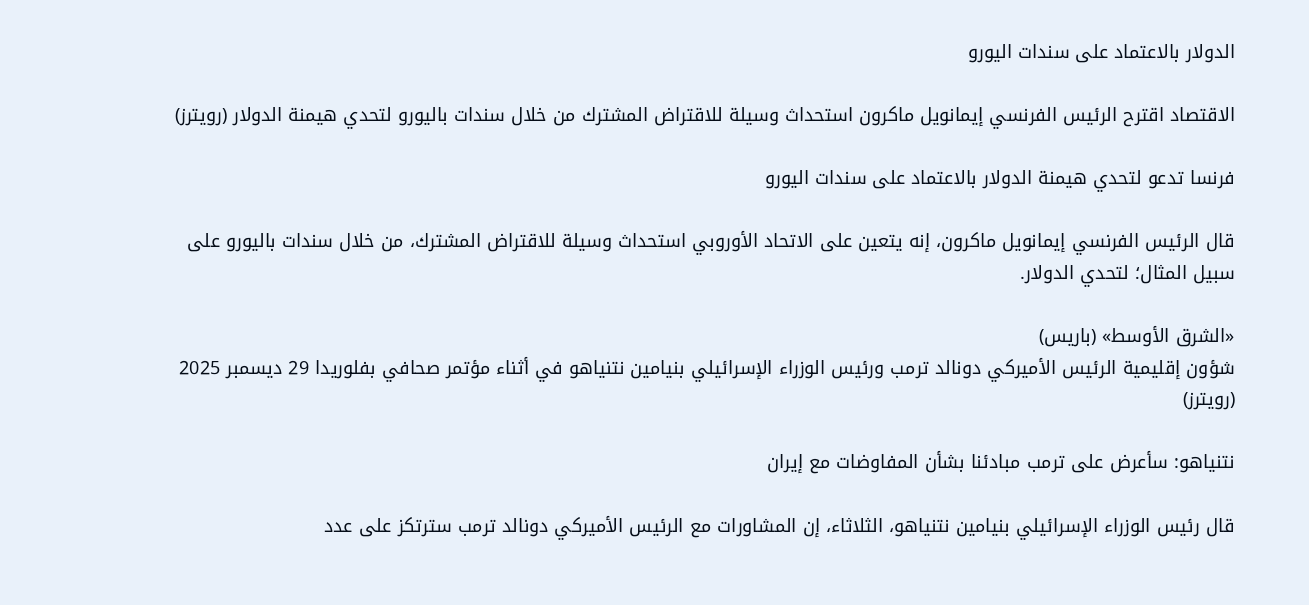الدولار بالاعتماد على سندات اليورو

الاقتصاد اقترح الرئيس الفرنسي إيمانويل ماكرون استحداث وسيلة ‌للاقتراض المشترك من خلال سندات باليورو لتحدي هيمنة الدولار (رويترز)

فرنسا تدعو لتحدي هيمنة الدولار بالاعتماد على سندات اليورو

قال الرئيس الفرنسي إيمانويل ماكرون، ‌إنه يتعين على ‌الاتحاد ‌الأوروبي استحداث وسيلة ‌للاقتراض المشترك، من خلال سندات باليورو على سبيل المثال؛ لتحدي الدولار.

«الشرق الأوسط» (باريس)
شؤون إقليمية الرئيس الأميركي دونالد ترمب ورئيس الوزراء الإسرائيلي بنيامين نتنياهو في أثناء مؤتمر صحافي بفلوريدا 29 ديسمبر 2025 (رويترز)

نتنياهو: سأعرض على ترمب مبادئنا بشأن المفاوضات مع إيران

قال رئيس الوزراء الإسرائيلي بنيامين نتنياهو، الثلاثاء، إن المشاورات مع الرئيس الأميركي دونالد ترمب سترتكز على عدد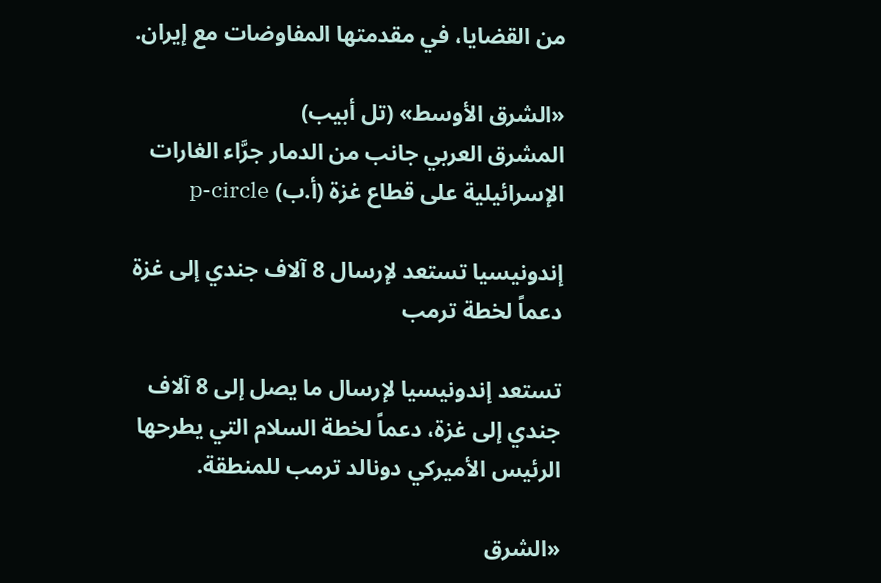من القضايا، في مقدمتها المفاوضات مع إيران.

«الشرق الأوسط» (تل أبيب)
المشرق العربي جانب من الدمار جرَّاء الغارات الإسرائيلية على قطاع غزة (أ.ب) p-circle

إندونيسيا تستعد لإرسال 8 آلاف جندي إلى غزة دعماً لخطة ترمب

تستعد إندونيسيا لإرسال ما يصل إلى 8 آلاف جندي إلى غزة، دعماً لخطة السلام التي يطرحها الرئيس الأميركي دونالد ترمب للمنطقة.

«الشرق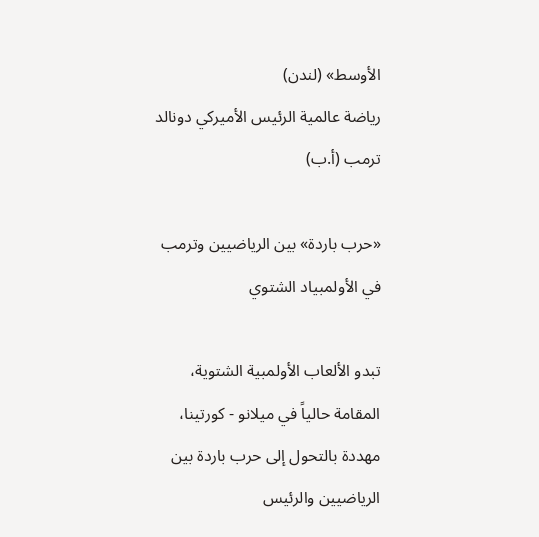الأوسط» (لندن)
رياضة عالمية الرئيس الأميركي دونالد ترمب (أ.ب)

«حرب باردة» بين الرياضيين وترمب في الأولمبياد الشتوي

تبدو الألعاب الأولمبية الشتوية، المقامة حالياً في ميلانو - كورتينا، مهددة بالتحول إلى حرب باردة بين الرياضيين والرئيس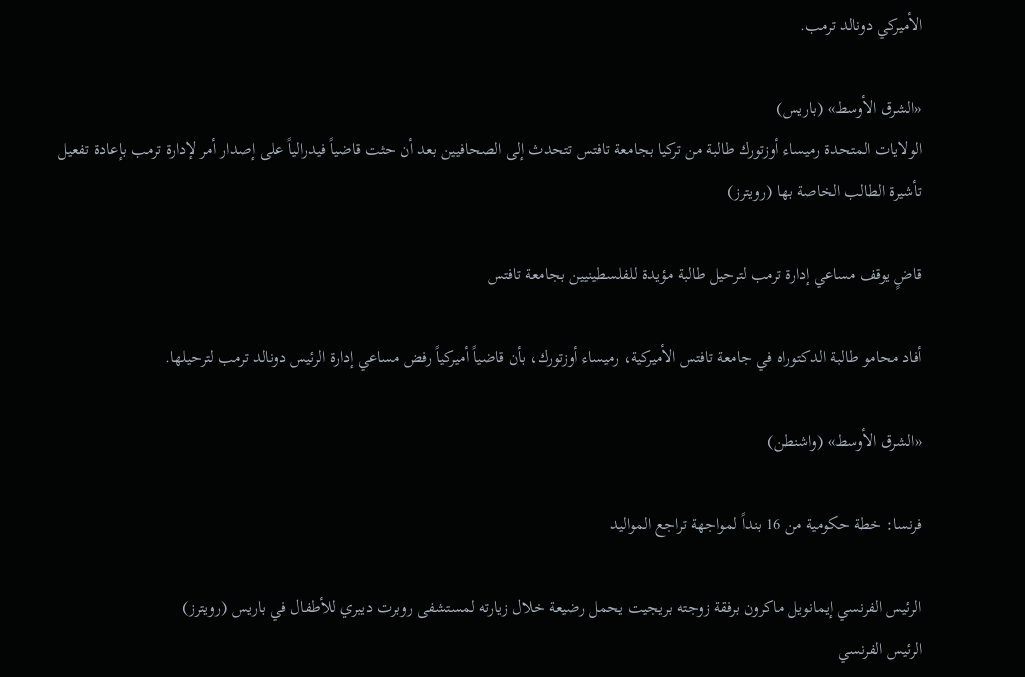الأميركي دونالد ترمب.

«الشرق الأوسط» (باريس)
الولايات المتحدة رميساء أوزتورك طالبة من تركيا بجامعة تافتس تتحدث إلى الصحافيين بعد أن حثت قاضياً فيدرالياً على إصدار أمر لإدارة ترمب بإعادة تفعيل تأشيرة الطالب الخاصة بها (رويترز)

قاضٍ يوقف مساعي إدارة ترمب لترحيل طالبة مؤيدة للفلسطينيين بجامعة تافتس

أفاد محامو طالبة الدكتوراه في جامعة تافتس الأميركية، رميساء أوزتورك، بأن قاضياً أميركياً رفض مساعي إدارة الرئيس دونالد ترمب لترحيلها.

«الشرق الأوسط» (واشنطن)

فرنسا: خطة حكومية من 16 بنداً لمواجهة تراجع المواليد

الرئيس الفرنسي إيمانويل ماكرون برفقة زوجته بريجيت يحمل رضيعة خلال زيارته لمستشفى روبرت ديبري للأطفال في باريس (رويترز)
الرئيس الفرنسي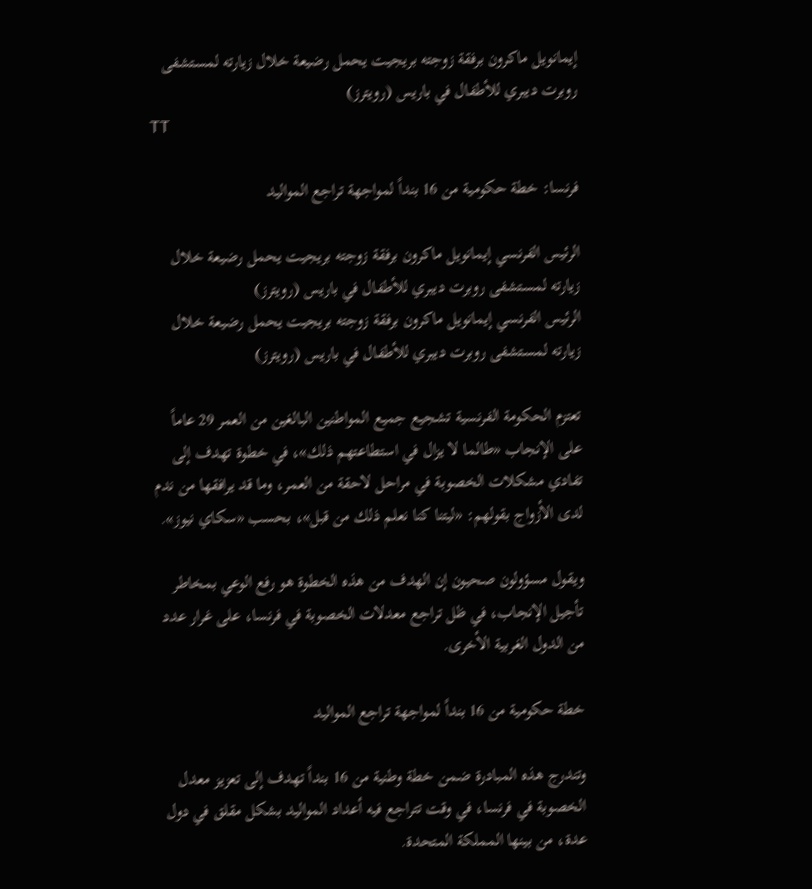إيمانويل ماكرون برفقة زوجته بريجيت يحمل رضيعة خلال زيارته لمستشفى روبرت ديبري للأطفال في باريس (رويترز)
TT

فرنسا: خطة حكومية من 16 بنداً لمواجهة تراجع المواليد

الرئيس الفرنسي إيمانويل ماكرون برفقة زوجته بريجيت يحمل رضيعة خلال زيارته لمستشفى روبرت ديبري للأطفال في باريس (رويترز)
الرئيس الفرنسي إيمانويل ماكرون برفقة زوجته بريجيت يحمل رضيعة خلال زيارته لمستشفى روبرت ديبري للأطفال في باريس (رويترز)

تعتزم الحكومة الفرنسية تشجيع جميع المواطنين البالغين من العمر 29 عاماً على الإنجاب «طالما لا يزال في استطاعتهم ذلك»، في خطوة تهدف إلى تفادي مشكلات الخصوبة في مراحل لاحقة من العمر، وما قد يرافقها من ندم لدى الأزواج بقولهم: «ليتنا كنا نعلم ذلك من قبل»، بحسب «سكاي نيوز».

ويقول مسؤولون صحيون إن الهدف من هذه الخطوة هو رفع الوعي بمخاطر تأجيل الإنجاب، في ظل تراجع معدلات الخصوبة في فرنسا، على غرار عدد من الدول الغربية الأخرى.

خطة حكومية من 16 بنداً لمواجهة تراجع المواليد

وتندرج هذه المبادرة ضمن خطة وطنية من 16 بنداً تهدف إلى تعزيز معدل الخصوبة في فرنسا، في وقت تتراجع فيه أعداد المواليد بشكل مقلق في دول عدة، من بينها المملكة المتحدة.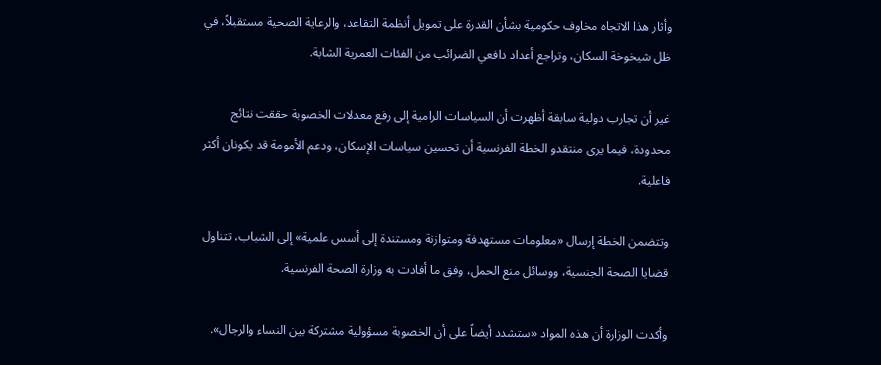وأثار هذا الاتجاه مخاوف حكومية بشأن القدرة على تمويل أنظمة التقاعد، والرعاية الصحية مستقبلاً، في ظل شيخوخة السكان، وتراجع أعداد دافعي الضرائب من الفئات العمرية الشابة.

غير أن تجارب دولية سابقة أظهرت أن السياسات الرامية إلى رفع معدلات الخصوبة حققت نتائج محدودة، فيما يرى منتقدو الخطة الفرنسية أن تحسين سياسات الإسكان، ودعم الأمومة قد يكونان أكثر فاعلية.

وتتضمن الخطة إرسال «معلومات مستهدفة ومتوازنة ومستندة إلى أسس علمية» إلى الشباب، تتناول قضايا الصحة الجنسية، ووسائل منع الحمل، وفق ما أفادت به وزارة الصحة الفرنسية.

وأكدت الوزارة أن هذه المواد «ستشدد أيضاً على أن الخصوبة مسؤولية مشتركة بين النساء والرجال».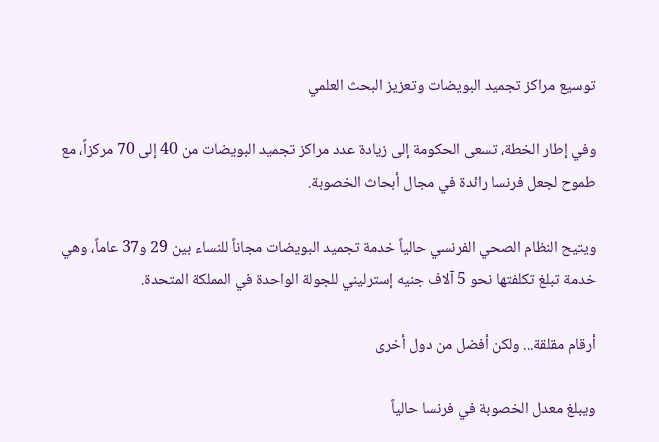توسيع مراكز تجميد البويضات وتعزيز البحث العلمي

وفي إطار الخطة، تسعى الحكومة إلى زيادة عدد مراكز تجميد البويضات من 40 إلى 70 مركزاً، مع طموح لجعل فرنسا رائدة في مجال أبحاث الخصوبة.

ويتيح النظام الصحي الفرنسي حالياً خدمة تجميد البويضات مجاناً للنساء بين 29 و37 عاماً، وهي خدمة تبلغ تكلفتها نحو 5 آلاف جنيه إسترليني للجولة الواحدة في المملكة المتحدة.

أرقام مقلقة... ولكن أفضل من دول أخرى

ويبلغ معدل الخصوبة في فرنسا حالياً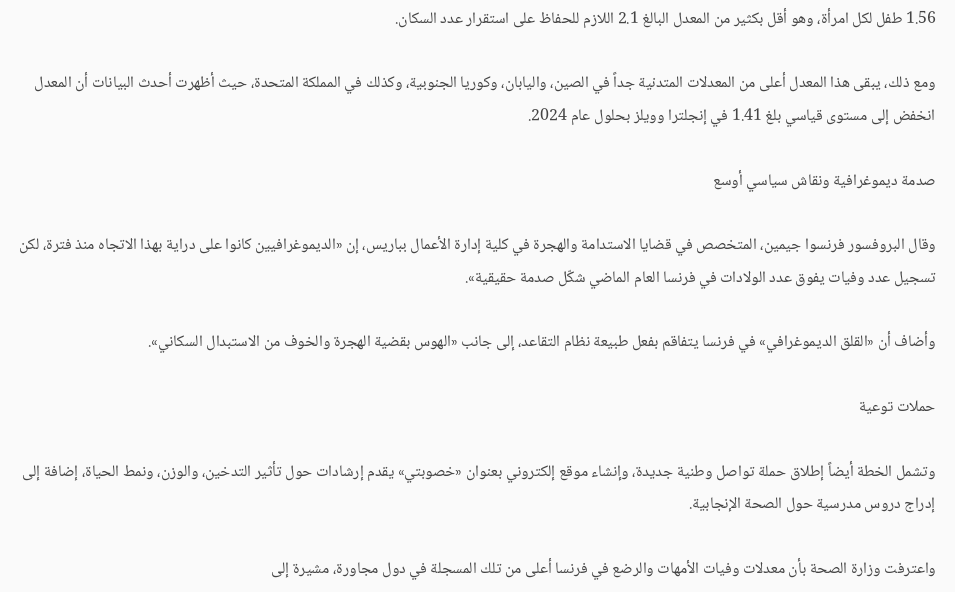1.56 طفل لكل امرأة، وهو أقل بكثير من المعدل البالغ 2.1 اللازم للحفاظ على استقرار عدد السكان.

ومع ذلك، يبقى هذا المعدل أعلى من المعدلات المتدنية جداً في الصين، واليابان، وكوريا الجنوبية، وكذلك في المملكة المتحدة، حيث أظهرت أحدث البيانات أن المعدل انخفض إلى مستوى قياسي بلغ 1.41 في إنجلترا وويلز بحلول عام 2024.

صدمة ديموغرافية ونقاش سياسي أوسع

وقال البروفسور فرنسوا جيمين، المتخصص في قضايا الاستدامة والهجرة في كلية إدارة الأعمال بباريس، إن «الديموغرافيين كانوا على دراية بهذا الاتجاه منذ فترة، لكن تسجيل عدد وفيات يفوق عدد الولادات في فرنسا العام الماضي شكّل صدمة حقيقية».

وأضاف أن «القلق الديموغرافي» في فرنسا يتفاقم بفعل طبيعة نظام التقاعد، إلى جانب «الهوس بقضية الهجرة والخوف من الاستبدال السكاني».

حملات توعية

وتشمل الخطة أيضاً إطلاق حملة تواصل وطنية جديدة، وإنشاء موقع إلكتروني بعنوان «خصوبتي» يقدم إرشادات حول تأثير التدخين، والوزن، ونمط الحياة، إضافة إلى إدراج دروس مدرسية حول الصحة الإنجابية.

واعترفت وزارة الصحة بأن معدلات وفيات الأمهات والرضع في فرنسا أعلى من تلك المسجلة في دول مجاورة، مشيرة إلى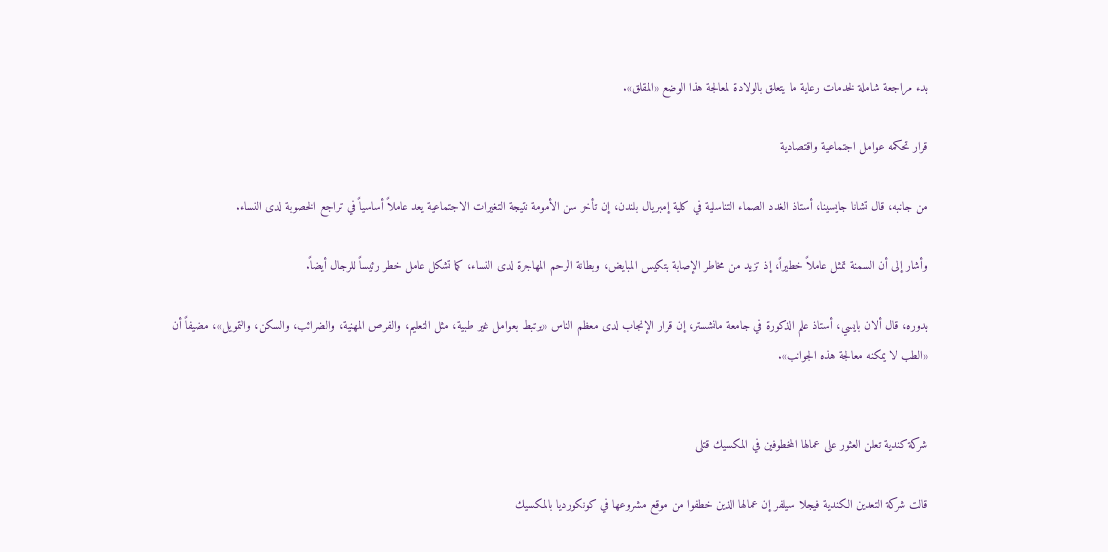بدء مراجعة شاملة لخدمات رعاية ما يتعلق بالولادة لمعالجة هذا الوضع «المقلق».

قرار تحكمه عوامل اجتماعية واقتصادية

من جانبه، قال تشانا جايسينا، أستاذ الغدد الصماء التناسلية في كلية إمبريال بلندن، إن تأخر سن الأمومة نتيجة التغيرات الاجتماعية يعد عاملاً أساسياً في تراجع الخصوبة لدى النساء.

وأشار إلى أن السمنة تمثل عاملاً خطيراً، إذ تزيد من مخاطر الإصابة بتكيس المبايض، وبطانة الرحم المهاجرة لدى النساء، كما تشكل عامل خطر رئيساً للرجال أيضاً.

بدوره، قال ألان بايسي، أستاذ علم الذكورة في جامعة مانشستر، إن قرار الإنجاب لدى معظم الناس «يرتبط بعوامل غير طبية، مثل التعليم، والفرص المهنية، والضرائب، والسكن، والتمويل»، مضيفاً أن «الطب لا يمكنه معالجة هذه الجوانب».


شركة كندية تعلن العثور على عمالها المخطوفين في المكسيك قتلى

قالت شركة التعدين الكندية فيجلا سيلفر إن عمالها الذين خطفوا من ‌موقع ‌مشروعها ‌في كونكورديا بالمكسيك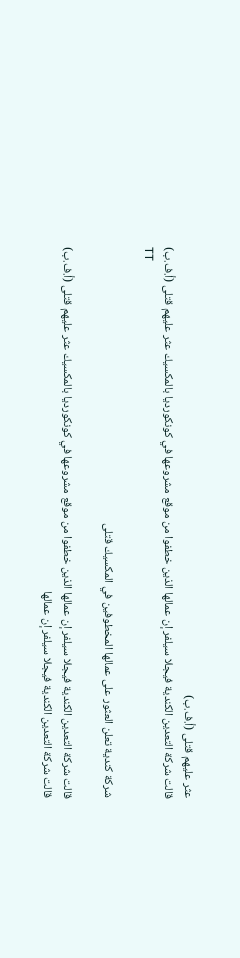عثر ‌عليهم قتلى (أ.ف.ب)
قالت شركة التعدين الكندية فيجلا سيلفر إن عمالها الذين خطفوا من ‌موقع ‌مشروعها ‌في كونكورديا بالمكسيك عثر ‌عليهم قتلى (أ.ف.ب)
TT

شركة كندية تعلن العثور على عمالها المخطوفين في المكسيك قتلى

قالت شركة التعدين الكندية فيجلا سيلفر إن عمالها الذين خطفوا من ‌موقع ‌مشروعها ‌في كونكورديا بالمكسيك عثر ‌عليهم قتلى (أ.ف.ب)
قالت شركة التعدين الكندية فيجلا سيلفر إن عمالها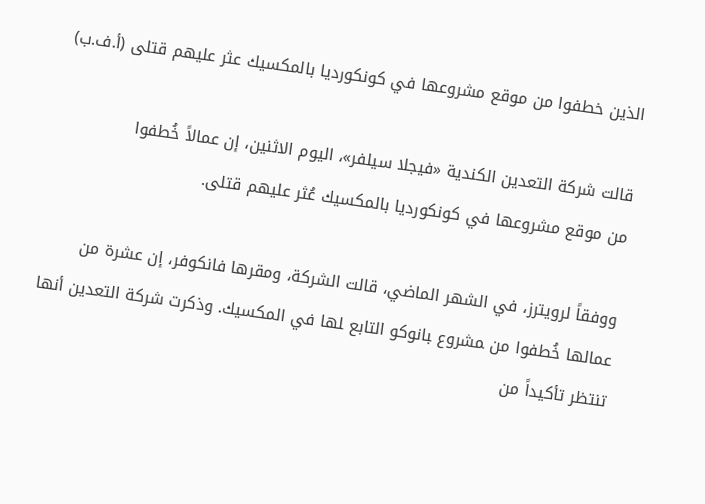الذين خطفوا من ‌موقع ‌مشروعها ‌في كونكورديا بالمكسيك عثر ‌عليهم قتلى (أ.ف.ب)

قالت شركة التعدين الكندية «فيجلا سيلفر»، اليوم الاثنين، إن عمالاً خُطفوا من ‌موقع ‌مشروعها ‌في كونكورديا بالمكسيك عُثر ‌عليهم قتلى.

ووفقاً لرويترز، في الشهر الماضي، قالت الشركة، ومقرها فانكوفر، إن عشرة من عمالها خُطفوا ‌من ‍مشروع ‍بانوكو التابع ‍لها في المكسيك. وذكرت شركة التعدين أنها تنتظر تأكيداً من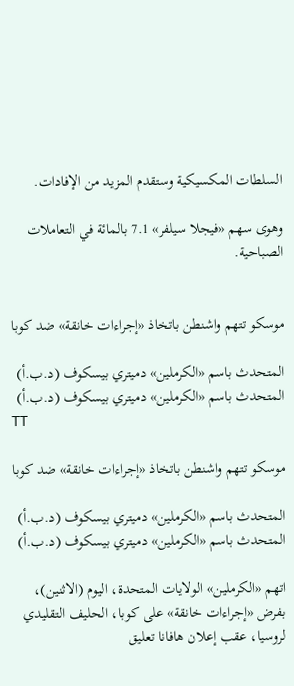السلطات المكسيكية وستقدم المزيد من الإفادات.

وهوى سهم «فيجلا سيلفر» 7.1 بالمائة في التعاملات الصباحية.


موسكو تتهم واشنطن باتخاذ «إجراءات خانقة» ضد كوبا

المتحدث باسم «الكرملين» دميتري بيسكوف (د.ب.أ)
المتحدث باسم «الكرملين» دميتري بيسكوف (د.ب.أ)
TT

موسكو تتهم واشنطن باتخاذ «إجراءات خانقة» ضد كوبا

المتحدث باسم «الكرملين» دميتري بيسكوف (د.ب.أ)
المتحدث باسم «الكرملين» دميتري بيسكوف (د.ب.أ)

اتهم «الكرملين» الولايات المتحدة، اليوم (الاثنين)، بفرض «إجراءات خانقة» على كوبا، الحليف التقليدي لروسيا، عقب إعلان هافانا تعليق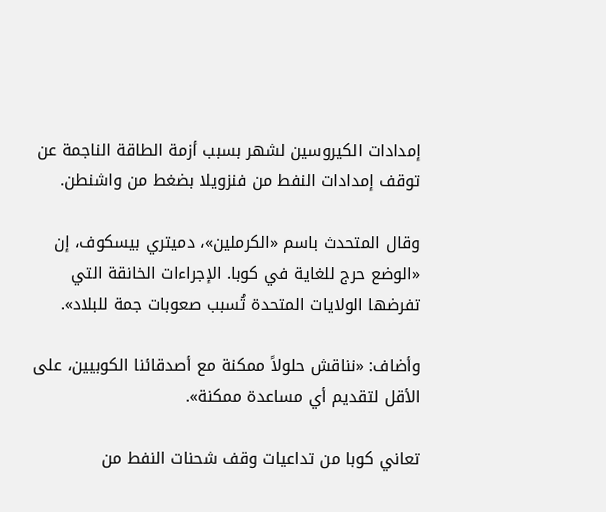إمدادات الكيروسين لشهر بسبب أزمة الطاقة الناجمة عن توقف إمدادات النفط من فنزويلا بضغط من واشنطن.

وقال المتحدث باسم «الكرملين»، دميتري بيسكوف، إن «الوضع حرج للغاية في كوبا. الإجراءات الخانقة التي تفرضها الولايات المتحدة تُسبب صعوبات جمة للبلاد».

وأضاف: «نناقش حلولاً ممكنة مع أصدقائنا الكوبيين، على الأقل لتقديم أي مساعدة ممكنة».

تعاني كوبا من تداعيات وقف شحنات النفط من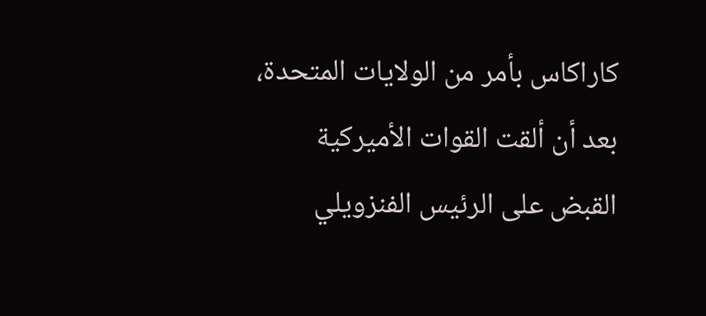كاراكاس بأمر من الولايات المتحدة، بعد أن ألقت القوات الأميركية القبض على الرئيس الفنزويلي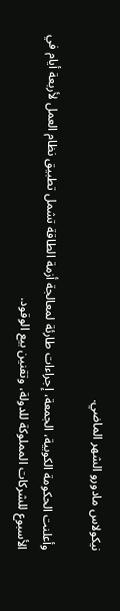نيكولاس مادورو الشهر الماضي.

وأعلنت الحكومة الكوبية، الجمعة، إجراءات طارئة لمعالجة أزمة الطاقة تشمل تطبيق نظام العمل لأربعة أيام في الأسبوع للشركات المملوكة للدولة، وتقنين بيع الوقود.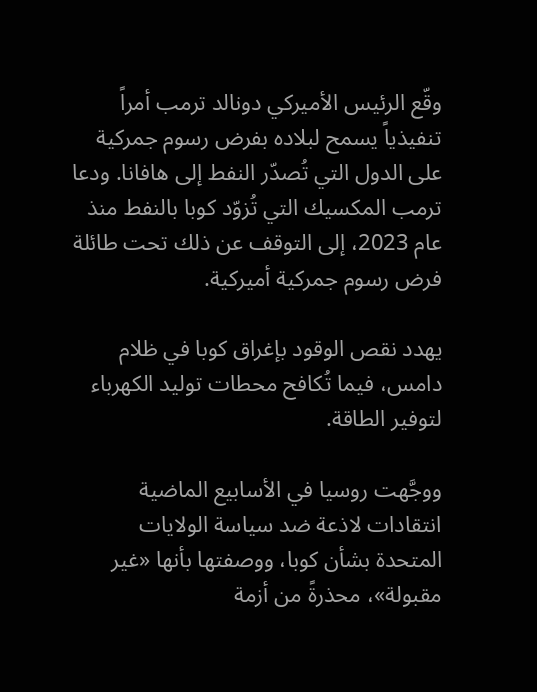وقّع الرئيس الأميركي دونالد ترمب أمراً تنفيذياً يسمح لبلاده بفرض رسوم جمركية على الدول التي تُصدّر النفط إلى هافانا. ودعا ترمب المكسيك التي تُزوّد كوبا بالنفط منذ عام 2023، إلى التوقف عن ذلك تحت طائلة فرض رسوم جمركية أميركية.

يهدد نقص الوقود بإغراق كوبا في ظلام دامس، فيما تُكافح محطات توليد الكهرباء لتوفير الطاقة.

ووجَّهت روسيا في الأسابيع الماضية انتقادات لاذعة ضد سياسة الولايات المتحدة بشأن كوبا، ووصفتها بأنها «غير مقبولة»، محذرةً من أزمة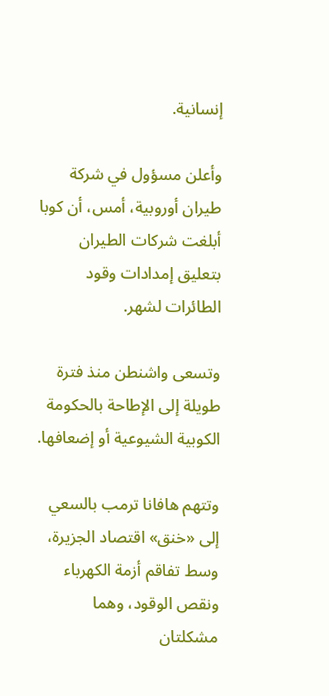إنسانية.

وأعلن مسؤول في شركة طيران أوروبية، أمس، أن كوبا أبلغت شركات الطيران بتعليق إمدادات وقود الطائرات لشهر.

وتسعى واشنطن منذ فترة طويلة إلى الإطاحة بالحكومة الكوبية الشيوعية أو إضعافها.

وتتهم هافانا ترمب بالسعي إلى «خنق» اقتصاد الجزيرة، وسط تفاقم أزمة الكهرباء ونقص الوقود، وهما مشكلتان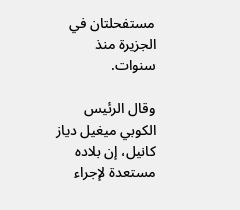مستفحلتان في الجزيرة منذ سنوات.

وقال الرئيس الكوبي ميغيل دياز كانيل، إن بلاده مستعدة لإجراء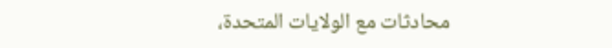محادثات مع الولايات المتحدة،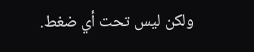ولكن ليس تحت أي ضغط.